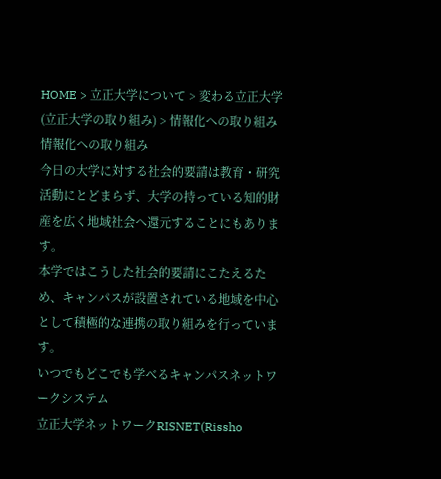HOME > 立正大学について > 変わる立正大学(立正大学の取り組み) > 情報化への取り組み
情報化への取り組み
今日の大学に対する社会的要請は教育・研究活動にとどまらず、大学の持っている知的財産を広く地域社会へ還元することにもあります。
本学ではこうした社会的要請にこたえるため、キャンパスが設置されている地域を中心として積極的な連携の取り組みを行っています。
いつでもどこでも学べるキャンパスネットワークシステム
立正大学ネットワークRISNET(Rissho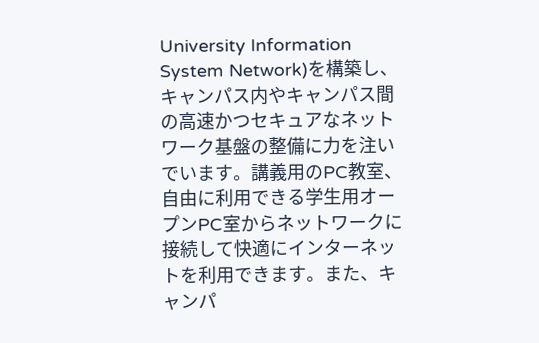University Information System Network)を構築し、キャンパス内やキャンパス間の高速かつセキュアなネットワーク基盤の整備に力を注いでいます。講義用のPC教室、自由に利用できる学生用オープンPC室からネットワークに接続して快適にインターネットを利用できます。また、キャンパ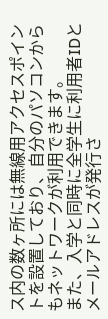ス内の数ヶ所には無線用アクセスポイントを設置しており、自分のパソコンからもネットワークが利用できます。
また、入学と同時に全学生に利用者IDとメールアドレスが発行さ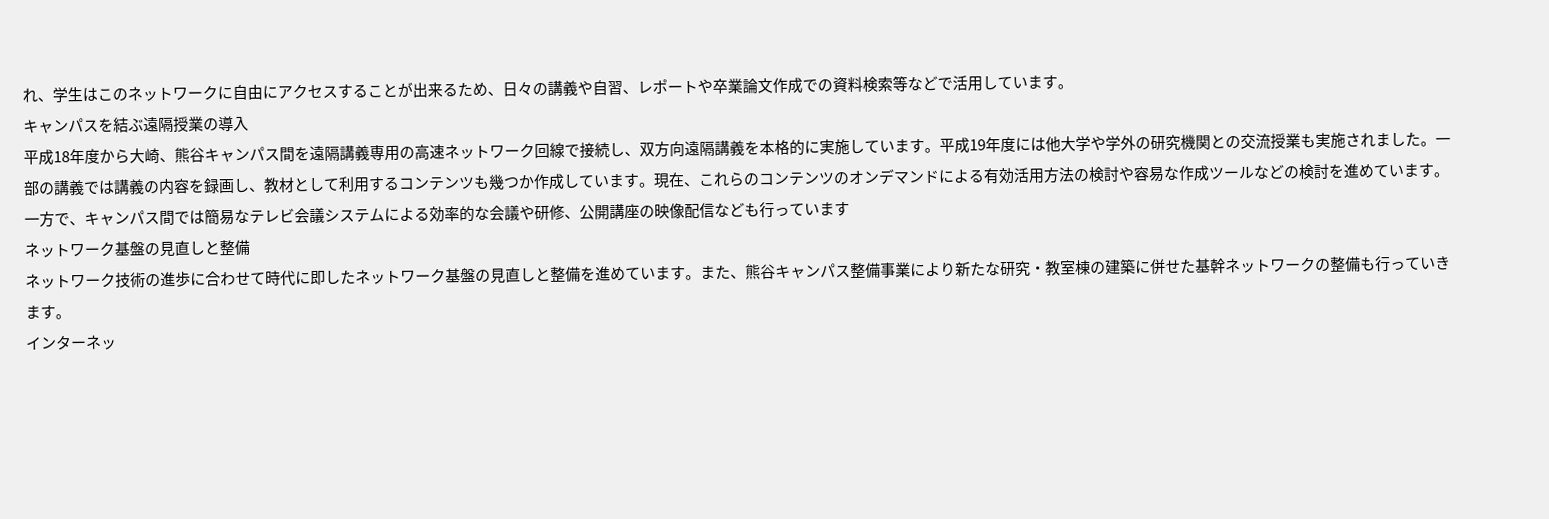れ、学生はこのネットワークに自由にアクセスすることが出来るため、日々の講義や自習、レポートや卒業論文作成での資料検索等などで活用しています。
キャンパスを結ぶ遠隔授業の導入
平成18年度から大崎、熊谷キャンパス間を遠隔講義専用の高速ネットワーク回線で接続し、双方向遠隔講義を本格的に実施しています。平成19年度には他大学や学外の研究機関との交流授業も実施されました。一部の講義では講義の内容を録画し、教材として利用するコンテンツも幾つか作成しています。現在、これらのコンテンツのオンデマンドによる有効活用方法の検討や容易な作成ツールなどの検討を進めています。
一方で、キャンパス間では簡易なテレビ会議システムによる効率的な会議や研修、公開講座の映像配信なども行っています
ネットワーク基盤の見直しと整備
ネットワーク技術の進歩に合わせて時代に即したネットワーク基盤の見直しと整備を進めています。また、熊谷キャンパス整備事業により新たな研究・教室棟の建築に併せた基幹ネットワークの整備も行っていきます。
インターネッ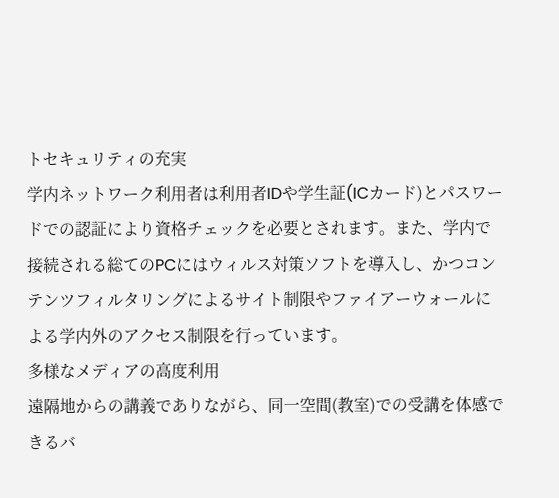トセキュリティの充実
学内ネットワーク利用者は利用者IDや学生証(ICカード)とパスワードでの認証により資格チェックを必要とされます。また、学内で接続される総てのPCにはウィルス対策ソフトを導入し、かつコンテンツフィルタリングによるサイト制限やファイアーウォールによる学内外のアクセス制限を行っています。
多様なメディアの高度利用
遠隔地からの講義でありながら、同一空間(教室)での受講を体感できるバ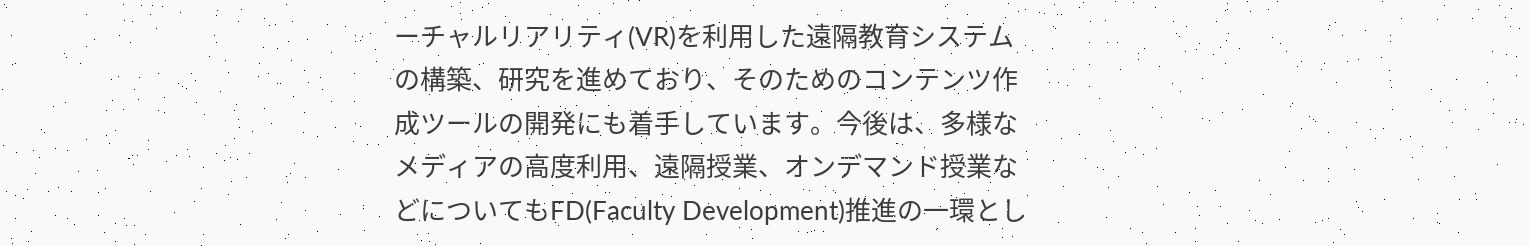ーチャルリアリティ(VR)を利用した遠隔教育システムの構築、研究を進めており、そのためのコンテンツ作成ツールの開発にも着手しています。今後は、多様なメディアの高度利用、遠隔授業、オンデマンド授業などについてもFD(Faculty Development)推進の一環とし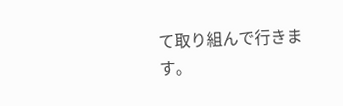て取り組んで行きます。